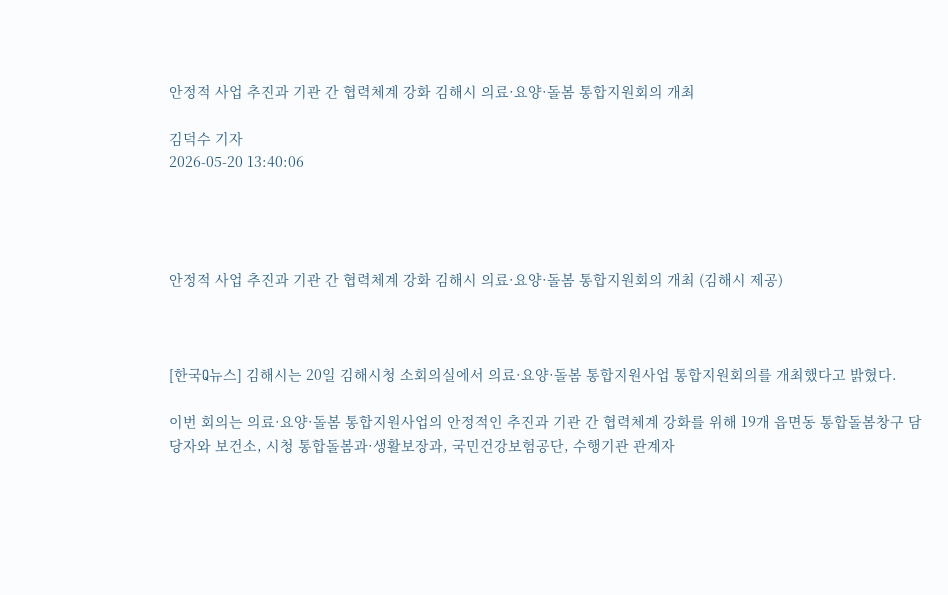안정적 사업 추진과 기관 간 협력체계 강화 김해시 의료·요양·돌봄 통합지원회의 개최

김덕수 기자
2026-05-20 13:40:06




안정적 사업 추진과 기관 간 협력체계 강화 김해시 의료·요양·돌봄 통합지원회의 개최 (김해시 제공)



[한국Q뉴스] 김해시는 20일 김해시청 소회의실에서 의료·요양·돌봄 통합지원사업 통합지원회의를 개최했다고 밝혔다.

이번 회의는 의료·요양·돌봄 통합지원사업의 안정적인 추진과 기관 간 협력체계 강화를 위해 19개 읍면동 통합돌봄창구 담당자와 보건소, 시청 통합돌봄과·생활보장과, 국민건강보험공단, 수행기관 관계자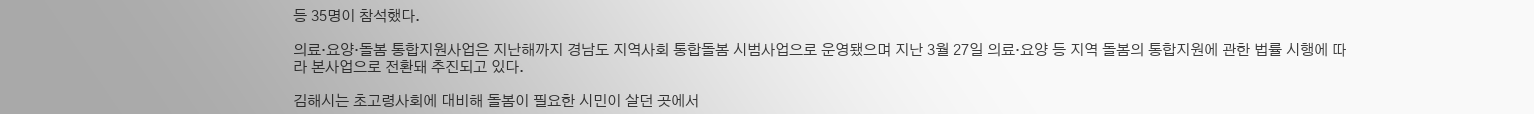등 35명이 참석했다.

의료·요양·돌봄 통합지원사업은 지난해까지 경남도 지역사회 통합돌봄 시범사업으로 운영됐으며 지난 3월 27일 의료·요양 등 지역 돌봄의 통합지원에 관한 법률 시행에 따라 본사업으로 전환돼 추진되고 있다.

김해시는 초고령사회에 대비해 돌봄이 필요한 시민이 살던 곳에서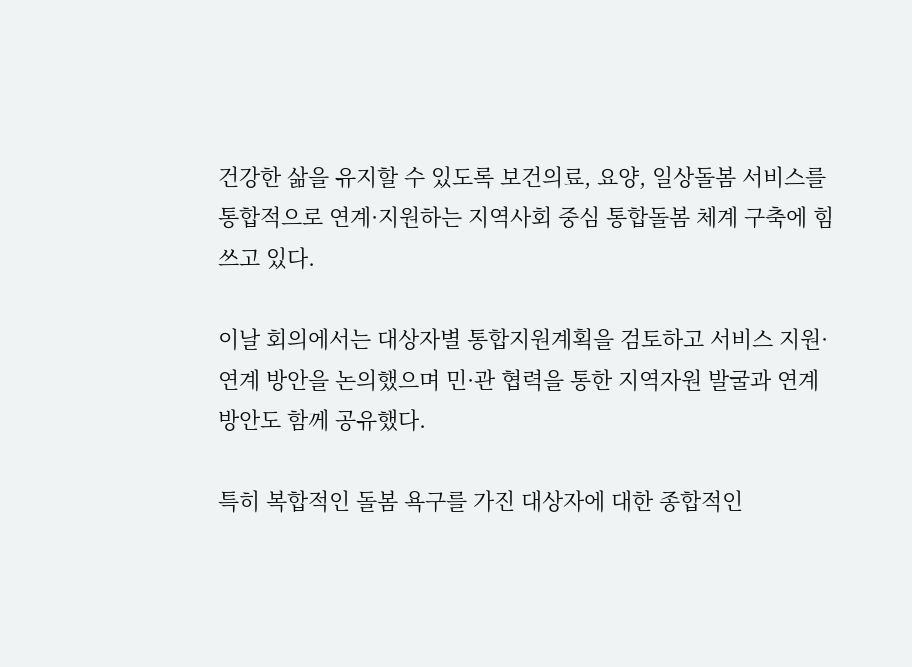건강한 삶을 유지할 수 있도록 보건의료, 요양, 일상돌봄 서비스를 통합적으로 연계·지원하는 지역사회 중심 통합돌봄 체계 구축에 힘쓰고 있다.

이날 회의에서는 대상자별 통합지원계획을 검토하고 서비스 지원·연계 방안을 논의했으며 민·관 협력을 통한 지역자원 발굴과 연계 방안도 함께 공유했다.

특히 복합적인 돌봄 욕구를 가진 대상자에 대한 종합적인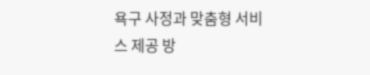욕구 사정과 맞춤형 서비스 제공 방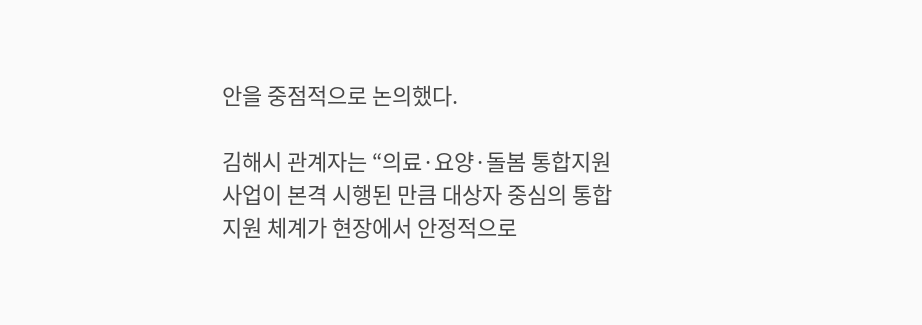안을 중점적으로 논의했다.

김해시 관계자는 “의료·요양·돌봄 통합지원사업이 본격 시행된 만큼 대상자 중심의 통합지원 체계가 현장에서 안정적으로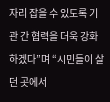자리 잡을 수 있도록 기관 간 협력을 더욱 강화하겠다”며 “시민들이 살던 곳에서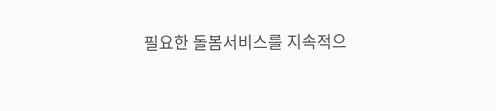필요한 돌봄서비스를 지속적으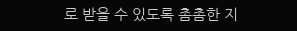로 받을 수 있도록 촘촘한 지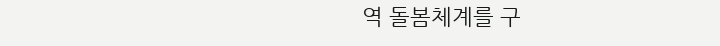역 돌봄체계를 구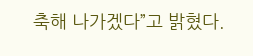축해 나가겠다”고 밝혔다.